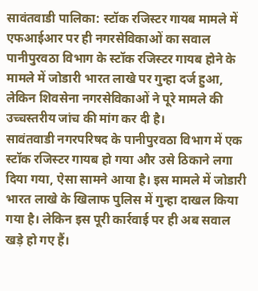सावंतवाडी पालिका: स्टॉक रजिस्टर गायब मामले में एफआईआर पर ही नगरसेविकाओं का सवाल
पानीपुरवठा विभाग के स्टॉक रजिस्टर गायब होने के मामले में जोडारी भारत लाखे पर गुन्हा दर्ज हुआ, लेकिन शिवसेना नगरसेविकाओं ने पूरे मामले की उच्चस्तरीय जांच की मांग कर दी है।
सावंतवाडी नगरपरिषद के पानीपुरवठा विभाग में एक स्टॉक रजिस्टर गायब हो गया और उसे ठिकाने लगा दिया गया, ऐसा सामने आया है। इस मामले में जोडारी भारत लाखे के खिलाफ पुलिस में गुन्हा दाखल किया गया है। लेकिन इस पूरी कार्रवाई पर ही अब सवाल खड़े हो गए हैं।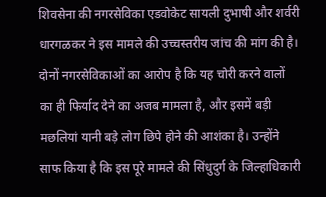शिवसेना की नगरसेविका एडवोकेट सायली दुभाषी और शर्वरी धारगळकर ने इस मामले की उच्चस्तरीय जांच की मांग की है। दोनों नगरसेविकाओं का आरोप है कि यह चोरी करने वालों का ही फिर्याद देने का अजब मामला है, और इसमें बड़ी मछलियां यानी बड़े लोग छिपे होने की आशंका है। उन्होंने साफ किया है कि इस पूरे मामले की सिंधुदुर्ग के जिल्हाधिकारी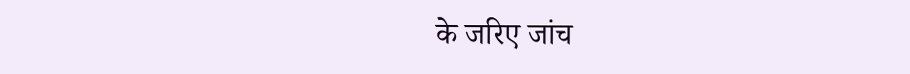के जरिए जांच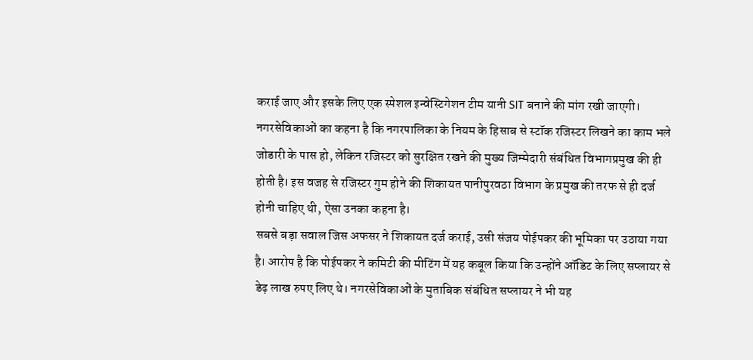कराई जाए और इसके लिए एक स्पेशल इन्वेस्टिगेशन टीम यानी SIT बनाने की मांग रखी जाएगी।
नगरसेविकाओं का कहना है कि नगरपालिका के नियम के हिसाब से स्टॉक रजिस्टर लिखने का काम भले जोडारी के पास हो, लेकिन रजिस्टर को सुरक्षित रखने की मुख्य जिम्मेदारी संबंधित विभागप्रमुख की ही होती है। इस वजह से रजिस्टर गुम होने की शिकायत पानीपुरवठा विभाग के प्रमुख की तरफ से ही दर्ज होनी चाहिए थी, ऐसा उनका कहना है।
सबसे बड़ा सवाल जिस अफसर ने शिकायत दर्ज कराई, उसी संजय पोईपकर की भूमिका पर उठाया गया है। आरोप है कि पोईपकर ने कमिटी की मीटिंग में यह कबूल किया कि उन्होंने ऑडिट के लिए सप्लायर से डेढ़ लाख रुपए लिए थे। नगरसेविकाओं के मुताबिक संबंधित सप्लायर ने भी यह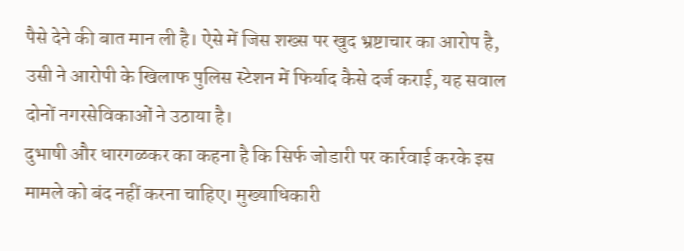पैसे देने की बात मान ली है। ऐसे में जिस शख्स पर खुद भ्रष्टाचार का आरोप है, उसी ने आरोपी के खिलाफ पुलिस स्टेशन में फिर्याद कैसे दर्ज कराई, यह सवाल दोनों नगरसेविकाओं ने उठाया है।
दुभाषी और धारगळकर का कहना है कि सिर्फ जोडारी पर कार्रवाई करके इस मामले को बंद नहीं करना चाहिए। मुख्याधिकारी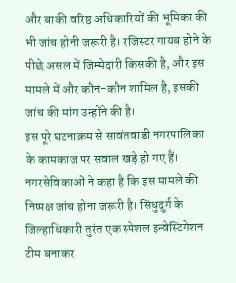और बाकी वरिष्ठ अधिकारियों की भूमिका की भी जांच होनी जरूरी है। रजिस्टर गायब होने के पीछे असल में जिम्मेदारी किसकी है, और इस मामले में और कौन-कौन शामिल है, इसकी जांच की मांग उन्होंने की है।
इस पूरे घटनाक्रम से सावंतवाडी नगरपालिका के कामकाज पर सवाल खड़े हो गए हैं। नगरसेविकाओं ने कहा है कि इस मामले की निष्पक्ष जांच होना जरूरी है। सिंधुदुर्ग के जिल्हाधिकारी तुरंत एक स्पेशल इन्वेस्टिगेशन टीम बनाकर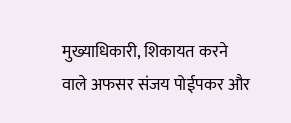मुख्याधिकारी, शिकायत करने वाले अफसर संजय पोईपकर और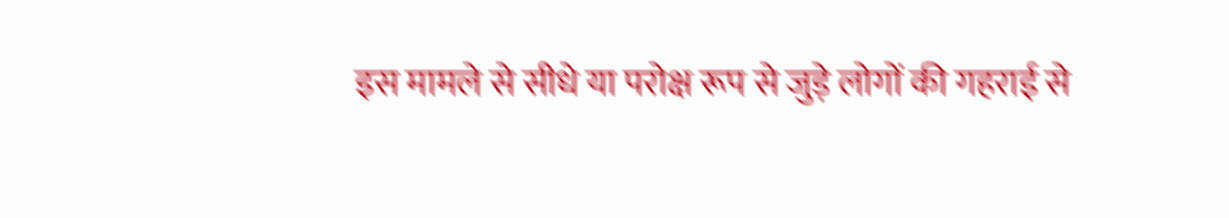इस मामले से सीधे या परोक्ष रूप से जुड़े लोगों की गहराई से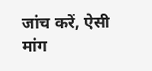जांच करें, ऐसी मांग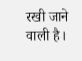रखी जाने वाली है।